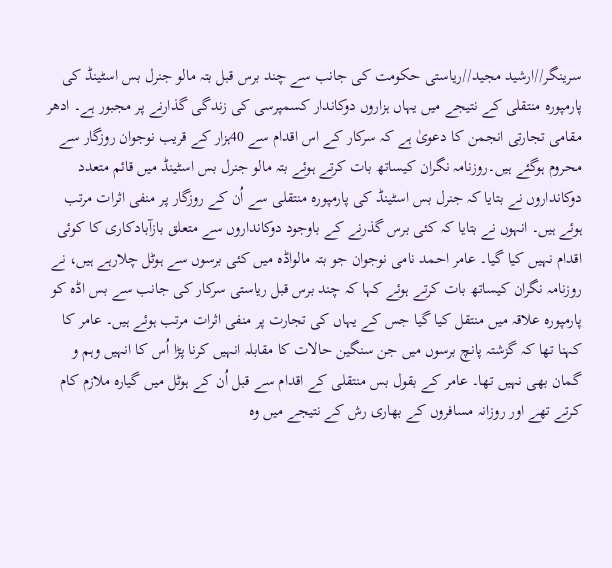سرینگر//ارشید مجید//ریاستی حکومت کی جانب سے چند برس قبل بتہ مالو جنرل بس اسٹینڈ کی پارمپورہ منتقلی کے نتیجے میں یہاں ہزاروں دوکاندار کسمپرسی کی زندگی گذارنے پر مجبور ہے۔ ادھر مقامی تجارتی انجمن کا دعویٰ ہے کہ سرکار کے اس اقدام سے 40ہزار کے قریب نوجوان روزگار سے محروم ہوگئے ہیں۔روزنامہ نگران کیساتھ بات کرتے ہوئے بتہ مالو جنرل بس اسٹینڈ میں قائم متعدد دوکانداروں نے بتایا کہ جنرل بس اسٹینڈ کی پارمپورہ منتقلی سے اُن کے روزگار پر منفی اثرات مرتب ہوئے ہیں۔ انہوں نے بتایا کہ کئی برس گذرنے کے باوجود دوکانداروں سے متعلق بازآبادکاری کا کوئی اقدام نہیں کیا گیا۔ عامر احمد نامی نوجوان جو بتہ مالواڈہ میں کئی برسوں سے ہوٹل چلارہے ہیں، نے روزنامہ نگران کیساتھ بات کرتے ہوئے کہا کہ چند برس قبل ریاستی سرکار کی جانب سے بس اڈہ کو پارمپورہ علاقہ میں منتقل کیا گیا جس کے یہاں کی تجارت پر منفی اثرات مرتب ہوئے ہیں۔ عامر کا کہنا تھا کہ گزشتہ پانچ برسوں میں جن سنگین حالات کا مقابلہ انہیں کرنا پڑا اُس کا انہیں وہم و گمان بھی نہیں تھا۔ عامر کے بقول بس منتقلی کے اقدام سے قبل اُن کے ہوٹل میں گیارہ ملازم کام کرتے تھے اور روزانہ مسافروں کے بھاری رش کے نتیجے میں وہ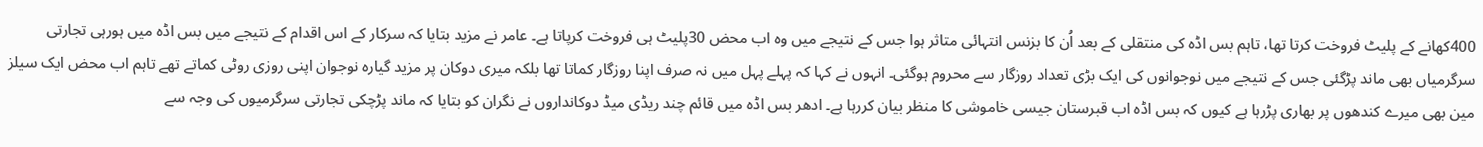400کھانے کے پلیٹ فروخت کرتا تھا، تاہم بس اڈہ کی منتقلی کے بعد اُن کا بزنس انتہائی متاثر ہوا جس کے نتیجے میں وہ اب محض 30پلیٹ ہی فروخت کرپاتا ہے۔ عامر نے مزید بتایا کہ سرکار کے اس اقدام کے نتیجے میں بس اڈہ میں ہورہی تجارتی سرگرمیاں بھی ماند پڑگئی جس کے نتیجے میں نوجوانوں کی ایک بڑی تعداد روزگار سے محروم ہوگئی۔ انہوں نے کہا کہ پہلے پہل میں نہ صرف اپنا روزگار کماتا تھا بلکہ میری دوکان پر مزید گیارہ نوجوان اپنی روزی روٹی کماتے تھے تاہم اب محض ایک سیلز مین بھی میرے کندھوں پر بھاری پڑرہا ہے کیوں کہ بس اڈہ اب قبرستان جیسی خاموشی کا منظر بیان کررہا ہے۔ ادھر بس اڈہ میں قائم چند ریڈی میڈ دوکانداروں نے نگران کو بتایا کہ ماند پڑچکی تجارتی سرگرمیوں کی وجہ سے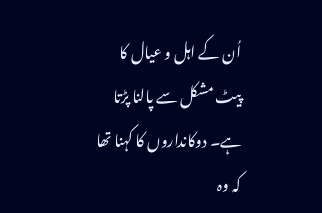اُن کے اہل و عیال کا پیٹ مشکل سے پالنا پڑتا ہے۔ دوکانداروں کا کہنا تھا کہ وہ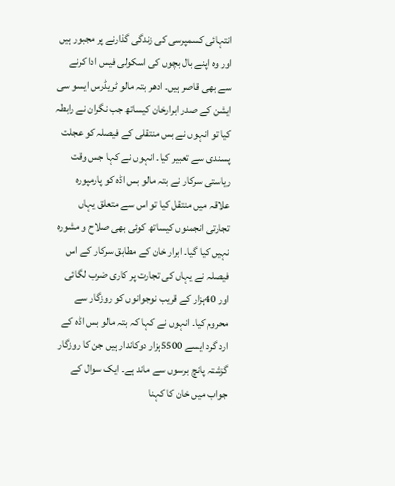انتہائی کسمپرسی کی زندگی گذارنے پر مجبور ہیں اور وہ اپنے بال بچوں کی اسکولی فیس ادا کرنے سے بھی قاصر ہیں۔ ادھر بتہ مالو ٹریڈرس ایسو سی ایشن کے صدر ابرارخان کیساتھ جب نگران نے رابطہ کیا تو انہوں نے بس منتقلی کے فیصلہ کو عجلت پسندی سے تعبیر کیا۔ انہوں نے کہا جس وقت ریاستی سرکار نے بتہ مالو بس اڈہ کو پارمپورہ علاقہ میں منتقل کیا تو اس سے متعلق یہاں تجارتی انجمنوں کیساتھ کوئی بھی صلاح و مشورہ نہیں کیا گیا۔ ابرار خان کے مطابق سرکار کے اس فیصلہ نے یہاں کی تجارت پر کاری ضرب لگائی اور 40ہزار کے قریب نوجوانوں کو روزگار سے محروم کیا۔ انہوں نے کہا کہ بتہ مالو بس اڈہ کے ارد گرد ایسے 5500ہزار دوکاندار ہیں جن کا روزگار گزشتہ پانچ برسوں سے ماند ہے۔ ایک سوال کے جواب میں خان کا کہنا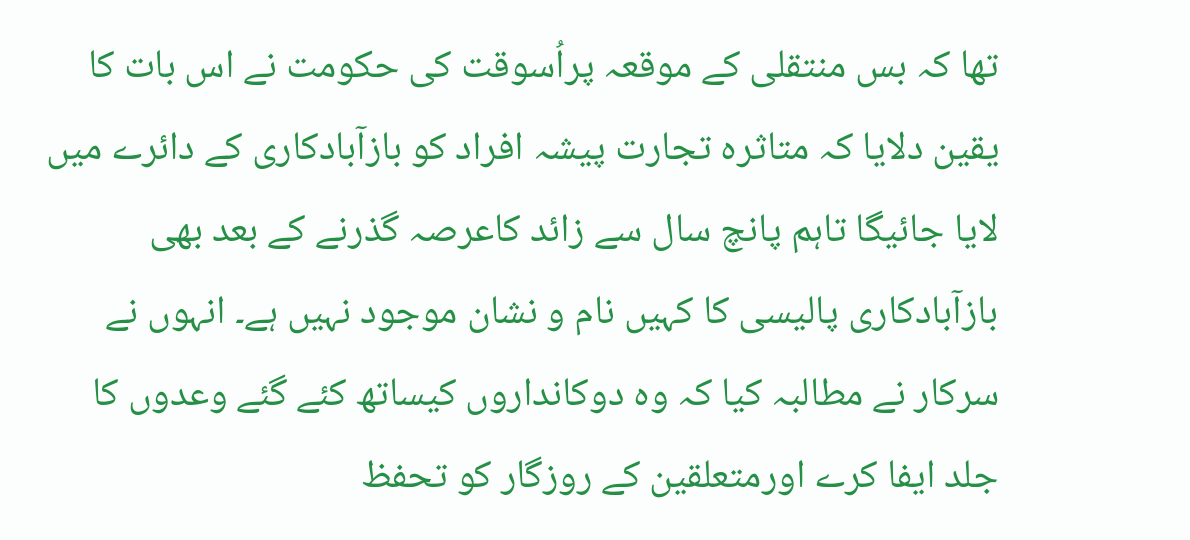تھا کہ بس منتقلی کے موقعہ پراُسوقت کی حکومت نے اس بات کا یقین دلایا کہ متاثرہ تجارت پیشہ افراد کو بازآبادکاری کے دائرے میں لایا جائیگا تاہم پانچ سال سے زائد کاعرصہ گذرنے کے بعد بھی بازآبادکاری پالیسی کا کہیں نام و نشان موجود نہیں ہے۔ انہوں نے سرکار نے مطالبہ کیا کہ وہ دوکانداروں کیساتھ کئے گئے وعدوں کا جلد ایفا کرے اورمتعلقین کے روزگار کو تحفظ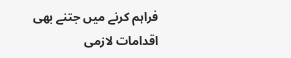فراہم کرنے میں جتنے بھی اقدامات لازمی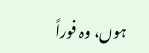ہوں، وہ فوراً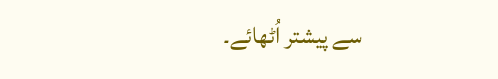سے پیشتر اُٹھائے۔